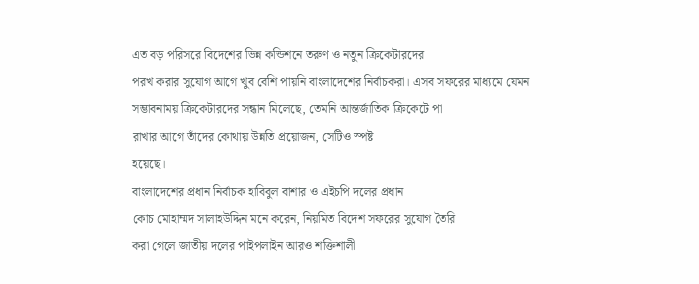এত বড় পরিসরে বিদেশের ভিন্ন কন্ডিশনে তরুণ ও নতুন ক্রিকেটারদের
পরখ করার সুযোগ আগে খুব বেশি পায়নি বাংলাদেশের নির্বাচকরা। এসব সফরের মাধ্যমে যেমন
সম্ভাবনাময় ক্রিকেটারদের সন্ধান মিলেছে, তেমনি আন্তর্জাতিক ক্রিকেটে পা
রাখার আগে তাঁদের কোথায় উন্নতি প্রয়োজন, সেটিও স্পষ্ট
হয়েছে।
বাংলাদেশের প্রধান নির্বাচক হাবিবুল বাশার ও এইচপি দলের প্রধান
কোচ মোহাম্মদ সালাহউদ্দিন মনে করেন, নিয়মিত বিদেশ সফরের সুযোগ তৈরি
করা গেলে জাতীয় দলের পাইপলাইন আরও শক্তিশালী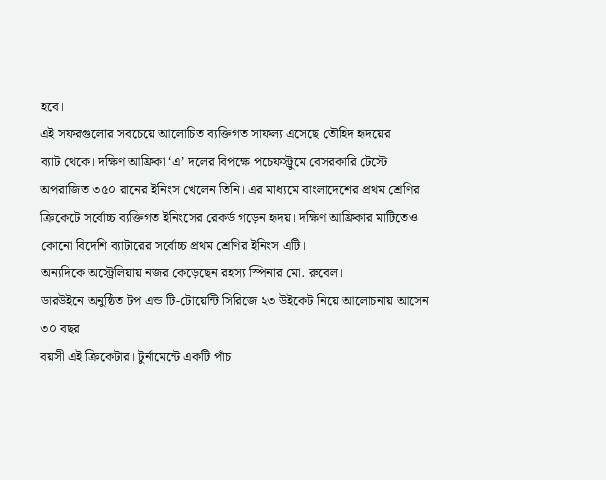হবে।
এই সফরগুলোর সবচেয়ে আলোচিত ব্যক্তিগত সাফল্য এসেছে তৌহিদ হৃদয়ের
ব্যাট থেকে। দক্ষিণ আফ্রিকা ‘এ’ দলের বিপক্ষে পচেফস্ট্রুমে বেসরকারি টেস্টে
অপরাজিত ৩৫০ রানের ইনিংস খেলেন তিনি। এর মাধ্যমে বাংলাদেশের প্রথম শ্রেণির
ক্রিকেটে সর্বোচ্চ ব্যক্তিগত ইনিংসের রেকর্ড গড়েন হৃদয়। দক্ষিণ আফ্রিকার মাটিতেও
কোনো বিদেশি ব্যাটারের সর্বোচ্চ প্রথম শ্রেণির ইনিংস এটি।
অন্যদিকে অস্ট্রেলিয়ায় নজর কেড়েছেন রহস্য স্পিনার মো. রুবেল।
ডারউইনে অনুষ্ঠিত টপ এন্ড টি-টোয়েন্টি সিরিজে ২৩ উইকেট নিয়ে আলোচনায় আসেন ৩০ বছর
বয়সী এই ক্রিকেটার। টুর্নামেন্টে একটি পাঁচ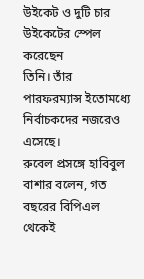উইকেট ও দুটি চার উইকেটের স্পেল করেছেন
তিনি। তাঁর পারফরম্যান্স ইতোমধ্যে নির্বাচকদের নজরেও এসেছে।
রুবেল প্রসঙ্গে হাবিবুল বাশার বলেন, গত বছরের বিপিএল থেকেই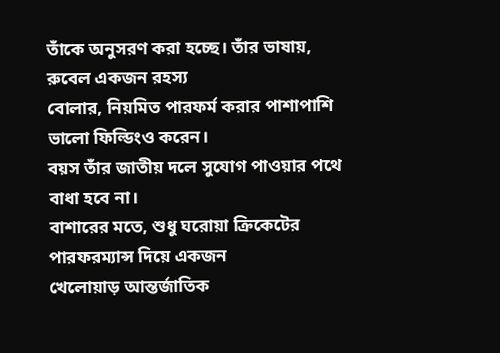তাঁকে অনুসরণ করা হচ্ছে। তাঁর ভাষায়, রুবেল একজন রহস্য
বোলার, নিয়মিত পারফর্ম করার পাশাপাশি ভালো ফিল্ডিংও করেন।
বয়স তাঁর জাতীয় দলে সুযোগ পাওয়ার পথে বাধা হবে না।
বাশারের মতে, শুধু ঘরোয়া ক্রিকেটের পারফরম্যান্স দিয়ে একজন
খেলোয়াড় আন্তর্জাতিক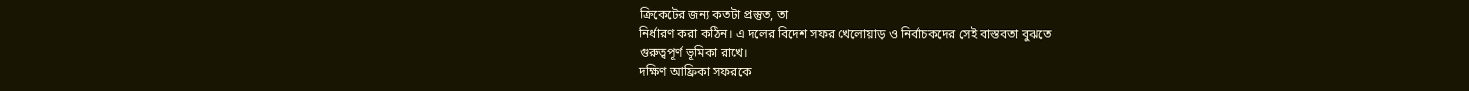ক্রিকেটের জন্য কতটা প্রস্তুত, তা
নির্ধারণ করা কঠিন। এ দলের বিদেশ সফর খেলোয়াড় ও নির্বাচকদের সেই বাস্তবতা বুঝতে
গুরুত্বপূর্ণ ভূমিকা রাখে।
দক্ষিণ আফ্রিকা সফরকে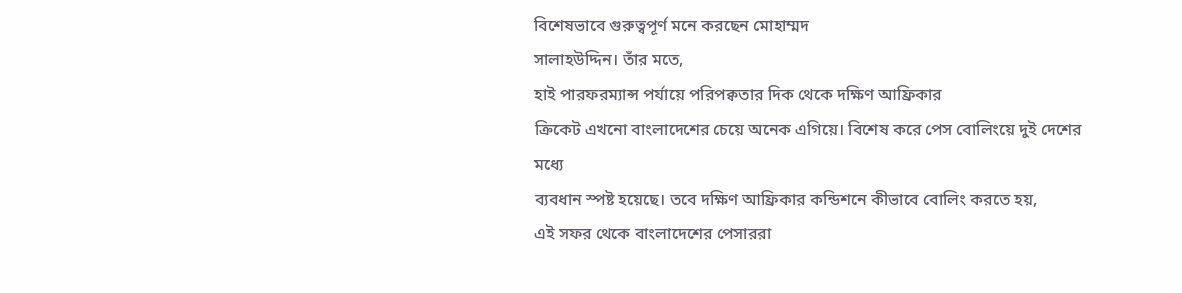বিশেষভাবে গুরুত্বপূর্ণ মনে করছেন মোহাম্মদ
সালাহউদ্দিন। তাঁর মতে,
হাই পারফরম্যান্স পর্যায়ে পরিপক্বতার দিক থেকে দক্ষিণ আফ্রিকার
ক্রিকেট এখনো বাংলাদেশের চেয়ে অনেক এগিয়ে। বিশেষ করে পেস বোলিংয়ে দুই দেশের মধ্যে
ব্যবধান স্পষ্ট হয়েছে। তবে দক্ষিণ আফ্রিকার কন্ডিশনে কীভাবে বোলিং করতে হয়,
এই সফর থেকে বাংলাদেশের পেসাররা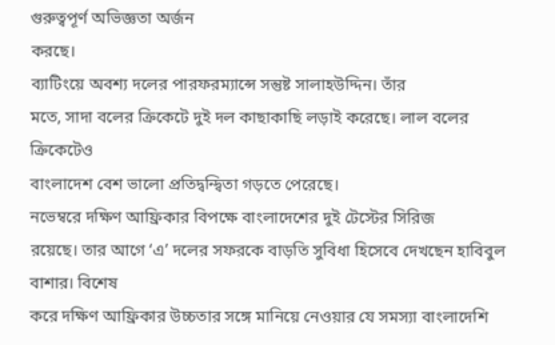গুরুত্বপূর্ণ অভিজ্ঞতা অর্জন
করছে।
ব্যাটিংয়ে অবশ্য দলের পারফরম্যান্সে সন্তুষ্ট সালাহউদ্দিন। তাঁর
মতে, সাদা বলের ক্রিকেটে দুই দল কাছাকাছি লড়াই করেছে। লাল বলের ক্রিকেটেও
বাংলাদেশ বেশ ভালো প্রতিদ্বন্দ্বিতা গড়তে পেরেছে।
নভেম্বরে দক্ষিণ আফ্রিকার বিপক্ষে বাংলাদেশের দুই টেস্টের সিরিজ
রয়েছে। তার আগে ‘এ’ দলের সফরকে বাড়তি সুবিধা হিসেবে দেখছেন হাবিবুল বাশার। বিশেষ
করে দক্ষিণ আফ্রিকার উচ্চতার সঙ্গে মানিয়ে নেওয়ার যে সমস্যা বাংলাদেশি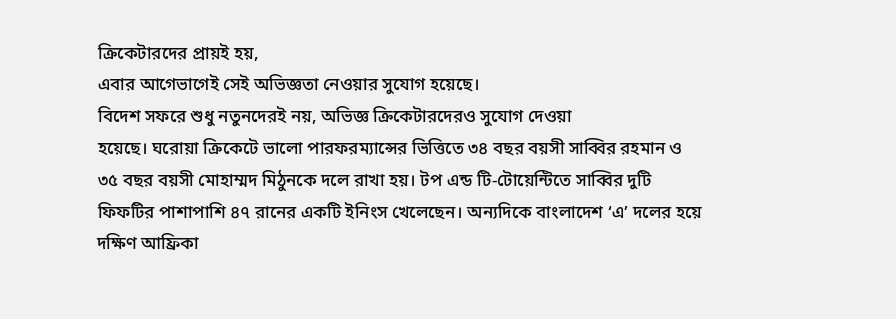ক্রিকেটারদের প্রায়ই হয়,
এবার আগেভাগেই সেই অভিজ্ঞতা নেওয়ার সুযোগ হয়েছে।
বিদেশ সফরে শুধু নতুনদেরই নয়, অভিজ্ঞ ক্রিকেটারদেরও সুযোগ দেওয়া
হয়েছে। ঘরোয়া ক্রিকেটে ভালো পারফরম্যান্সের ভিত্তিতে ৩৪ বছর বয়সী সাব্বির রহমান ও
৩৫ বছর বয়সী মোহাম্মদ মিঠুনকে দলে রাখা হয়। টপ এন্ড টি-টোয়েন্টিতে সাব্বির দুটি
ফিফটির পাশাপাশি ৪৭ রানের একটি ইনিংস খেলেছেন। অন্যদিকে বাংলাদেশ ‘এ’ দলের হয়ে
দক্ষিণ আফ্রিকা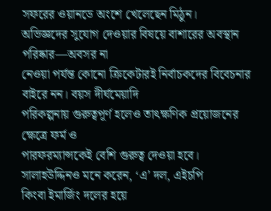সফরের ওয়ানডে অংশে খেলেছেন মিঠুন।
অভিজ্ঞদের সুযোগ দেওয়ার বিষয়ে বাশারের অবস্থান পরিষ্কার—অবসর না
নেওয়া পর্যন্ত কোনো ক্রিকেটারই নির্বাচকদের বিবেচনার বাইরে নন। বয়স দীর্ঘমেয়াদি
পরিকল্পনায় গুরুত্বপূর্ণ হলেও তাৎক্ষণিক প্রয়োজনের ক্ষেত্রে ফর্ম ও
পারফরম্যান্সকেই বেশি গুরুত্ব দেওয়া হবে।
সালাহউদ্দিনও মনে করেন, ‘এ’ দল, এইচপি
কিংবা ইমার্জিং দলের হয়ে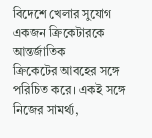বিদেশে খেলার সুযোগ একজন ক্রিকেটারকে আন্তর্জাতিক
ক্রিকেটের আবহের সঙ্গে পরিচিত করে। একই সঙ্গে নিজের সামর্থ্য,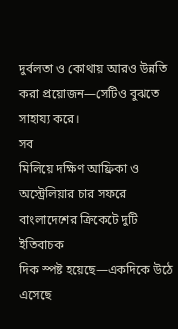দুর্বলতা ও কোথায় আরও উন্নতি করা প্রয়োজন—সেটিও বুঝতে সাহায্য করে।
সব
মিলিয়ে দক্ষিণ আফ্রিকা ও অস্ট্রেলিয়ার চার সফরে বাংলাদেশের ক্রিকেটে দুটি ইতিবাচক
দিক স্পষ্ট হয়েছে—একদিকে উঠে এসেছে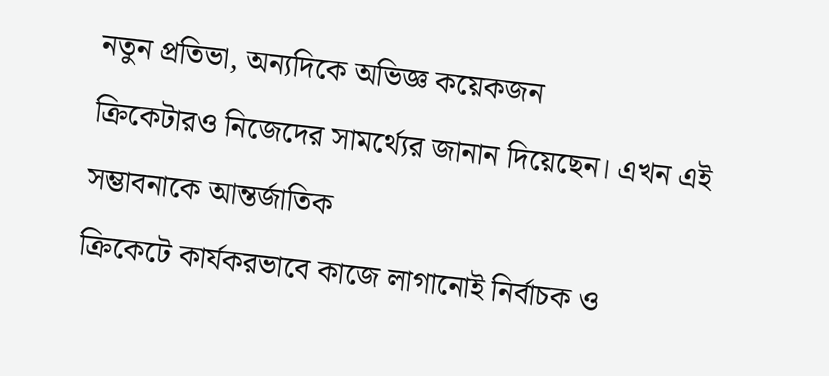নতুন প্রতিভা, অন্যদিকে অভিজ্ঞ কয়েকজন
ক্রিকেটারও নিজেদের সামর্থ্যের জানান দিয়েছেন। এখন এই সম্ভাবনাকে আন্তর্জাতিক
ক্রিকেটে কার্যকরভাবে কাজে লাগানোই নির্বাচক ও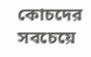কোচদের সবচেয়ে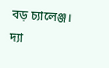বড় চ্যালেঞ্জ।
দ্যা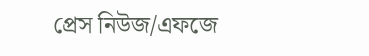প্রেস নিউজ/এফজে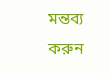মন্তব্য করুন